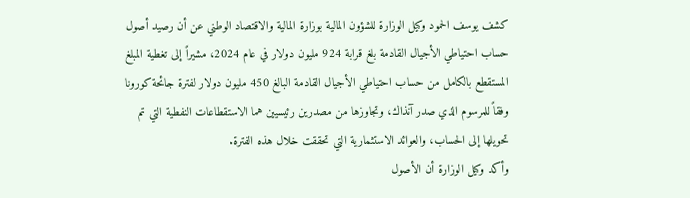كشف يوسف الحمود وكيل الوزارة للشؤون المالية بوزارة المالية والاقتصاد الوطني عن أن رصيد أصول حساب احتياطي الأجيال القادمة بلغ قرابة 924 مليون دولار في عام 2024، مشيراً إلى تغطية المبلغ المستقطع بالكامل من حساب احتياطي الأجيال القادمة البالغ 450 مليون دولار لفترة جائحة كورونا وفقاً للمرسوم الذي صدر آنذاك، وتجاوزها من مصدرين رئيسيين هما الاستقطاعات النفطية التي تم تحويلها إلى الحساب، والعوائد الاستثمارية التي تحققت خلال هذه الفترة.
وأكد وكيل الوزارة أن الأصول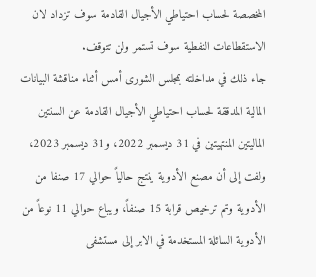المخصصة لحساب احتياطي الأجيال القادمة سوف تزداد لان الاستقطاعات النفطية سوف تستمر ولن تتوقف.
جاء ذلك في مداخلته بمجلس الشورى أمس أثناء مناقشة البيانات المالية المدققة لحساب احتياطي الأجيال القادمة عن السنتين الماليتين المنتهيتين في 31 ديسمبر 2022، و31 ديسمبر 2023، ولفت إلى أن مصنع الأدوية ينتج حالياً حوالي 17 صنفا من الأدوية وتم ترخيص قرابة 15 صنفاً، ويباع حوالي 11 نوعاً من الأدوية السائلة المستخدمة في الابر إلى مستشفى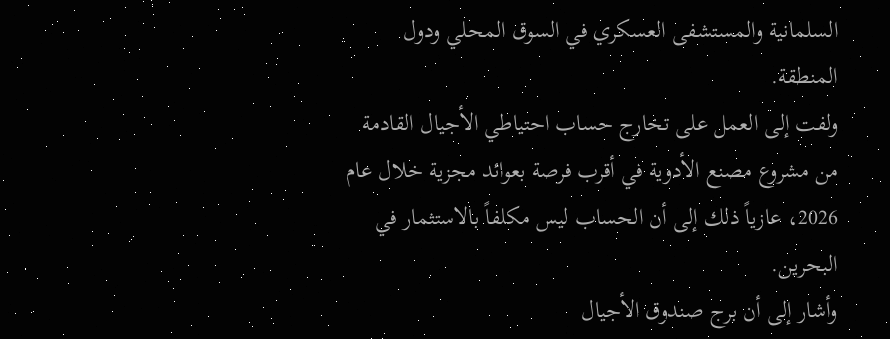السلمانية والمستشفى العسكري في السوق المحلي ودول المنطقة.
ولفت إلى العمل على تخارج حساب احتياطي الأجيال القادمة من مشروع مصنع الأدوية في أقرب فرصة بعوائد مجزية خلال عام 2026، عازياً ذلك إلى أن الحساب ليس مكلفاً بالاستثمار في البحرين.
وأشار إلى أن برج صندوق الأجيال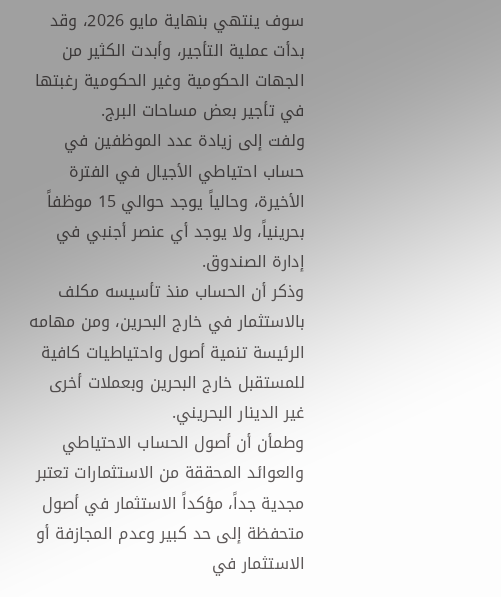سوف ينتهي بنهاية مايو 2026، وقد بدأت عملية التأجير، وأبدت الكثير من الجهات الحكومية وغير الحكومية رغبتها في تأجير بعض مساحات البرج.
ولفت إلى زيادة عدد الموظفين في حساب احتياطي الأجيال في الفترة الأخيرة، وحالياً يوجد حوالي 15 موظفاً بحرينياً، ولا يوجد أي عنصر أجنبي في إدارة الصندوق.
وذكر أن الحساب منذ تأسيسه مكلف بالاستثمار في خارج البحرين، ومن مهامه الرئيسة تنمية أصول واحتياطيات كافية للمستقبل خارج البحرين وبعملات أخرى غير الدينار البحريني.
وطمأن أن أصول الحساب الاحتياطي والعوائد المحققة من الاستثمارات تعتبر مجدية جداً، مؤكداً الاستثمار في أصول متحفظة إلى حد كبير وعدم المجازفة أو الاستثمار في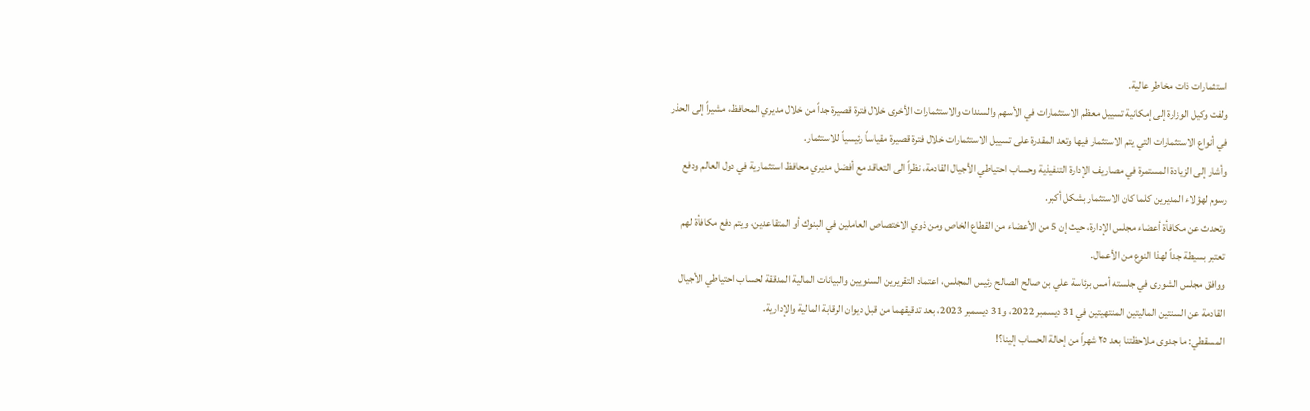استثمارات ذات مخاطر عالية.
ولفت وكيل الوزارة إلى إمكانية تسييل معظم الاستثمارات في الأسهم والسندات والاستثمارات الأخرى خلال فترة قصيرة جداً من خلال مديري المحافظ، مشيراً إلى الحذر في أنواع الاستثمارات التي يتم الاستثمار فيها وتعد المقدرة على تسييل الاستثمارات خلال فترة قصيرة مقياساً رئيسياً للاستثمار.
وأشار إلى الزيادة المستمرة في مصاريف الإدارة التنفيذية وحساب احتياطي الأجيال القادمة، نظراً الى التعاقد مع أفضل مديري محافظ استثمارية في دول العالم ودفع رسوم لهؤلاء المديرين كلما كان الاستثمار بشكل أكبر.
وتحدث عن مكافأة أعضاء مجلس الإدارة، حيث إن 5 من الأعضاء من القطاع الخاص ومن ذوي الاختصاص العاملين في البنوك أو المتقاعدين، ويتم دفع مكافأة لهم تعتبر بسيطة جداً لهذا النوع من الأعمال.
ووافق مجلس الشورى في جلسته أمس برئاسة علي بن صالح الصالح رئيس المجلس، اعتماد التقريرين السنويين والبيانات المالية المدققة لحساب احتياطي الأجيال القادمة عن السنتين الماليتين المنتهيتين في 31 ديسمبر 2022، و31 ديسمبر 2023، بعد تدقيقهما من قبل ديوان الرقابة المالية والإدارية.
المسقطي: ما جدوى ملاحظتنا بعد ٢٥ شهراً من إحالة الحساب إلينا؟!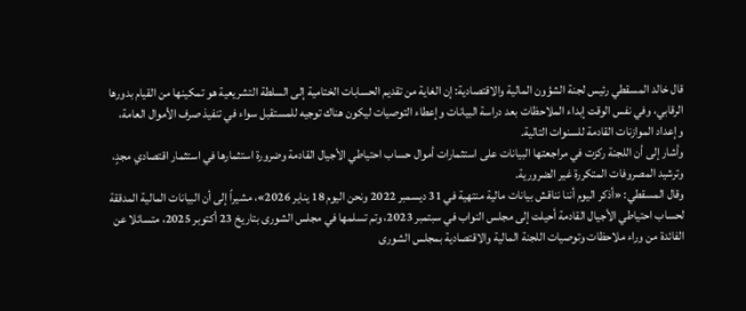قال خالد المسقطي رئيس لجنة الشؤون المالية والاقتصادية: إن الغاية من تقديم الحسابات الختامية إلى السلطة التشريعية هو تمكينها من القيام بدورها الرقابي، وفي نفس الوقت إبداء الملاحظات بعد دراسة البيانات وإعطاء التوصيات ليكون هناك توجيه للمستقبل سواء في تنفيذ صرف الأموال العامة، وإعداد الموازنات القادمة للسنوات التالية.
وأشار إلى أن اللجنة ركزت في مراجعتها البيانات على استثمارات أموال حساب احتياطي الأجيال القادمة وضرورة استثمارها في استثمار اقتصادي مجدٍ، وترشيد المصروفات المتكررة غير الضرورية.
وقال المسقطي: «أذكر اليوم أننا نناقش بيانات مالية منتهية في 31 ديسمبر 2022 ونحن اليوم 18 يناير 2026»، مشيراً إلى أن البيانات المالية المدققة لحساب احتياطي الأجيال القادمة أحيلت إلى مجلس النواب في سبتمبر 2023، وتم تسلمها في مجلس الشورى بتاريخ 23 أكتوبر 2025، متسائلا عن الفائدة من وراء ملاحظات وتوصيات اللجنة المالية والاقتصادية بمجلس الشورى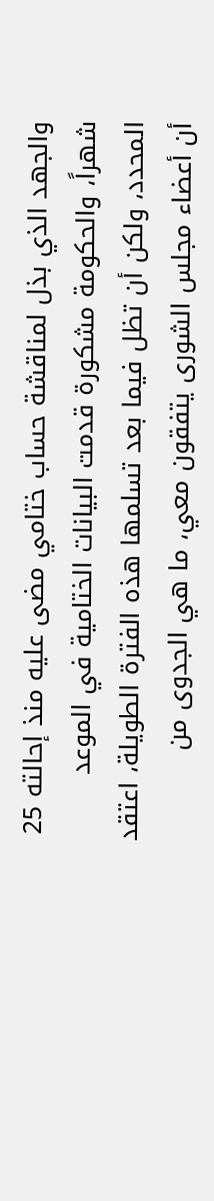والجهد الذي بذل لمناقشة حساب ختامي مضى عليه منذ إحالته 25 شهراً، والحكومة مشكورة قدمت البيانات الختامية في الموعد المحدد، ولكن أن تظل فيما بعد تسلمها هذه الفترة الطويلة، اعتقد أن أعضاء مجلس الشورى يتفقون معي، ما هي الجدوى من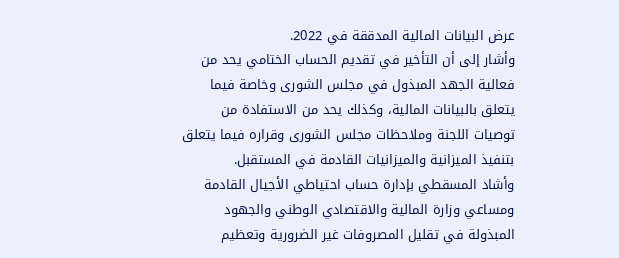عرض البيانات المالية المدققة في 2022.
وأشار إلى أن التأخير في تقديم الحساب الختامي يحد من فعالية الجهد المبذول في مجلس الشورى وخاصة فيما يتعلق بالبيانات المالية، وكذلك يحد من الاستفادة من توصيات اللجنة وملاحظات مجلس الشورى وقراره فيما يتعلق بتنفيذ الميزانية والميزانيات القادمة في المستقبل.
وأشاد المسقطي بإدارة حساب احتياطي الأجيال القادمة ومساعي وزارة المالية والاقتصادي الوطني والجهود المبذولة في تقليل المصروفات غير الضرورية وتعظيم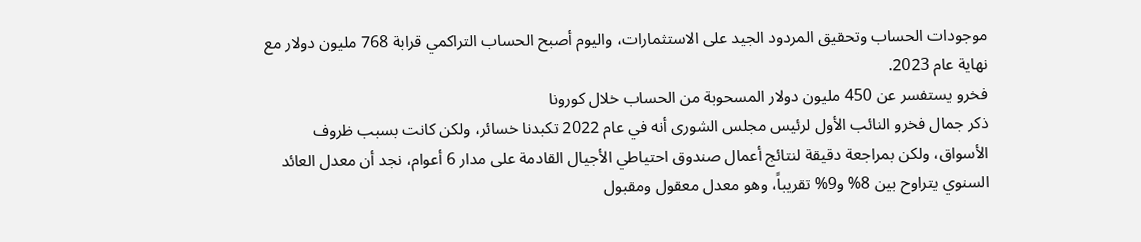موجودات الحساب وتحقيق المردود الجيد على الاستثمارات، واليوم أصبح الحساب التراكمي قرابة 768 مليون دولار مع نهاية عام 2023.
فخرو يستفسر عن 450 مليون دولار المسحوبة من الحساب خلال كورونا
ذكر جمال فخرو النائب الأول لرئيس مجلس الشورى أنه في عام 2022 تكبدنا خسائر، ولكن كانت بسبب ظروف الأسواق، ولكن بمراجعة دقيقة لنتائج أعمال صندوق احتياطي الأجيال القادمة على مدار 6 أعوام، نجد أن معدل العائد السنوي يتراوح بين 8% و9% تقريباً، وهو معدل معقول ومقبول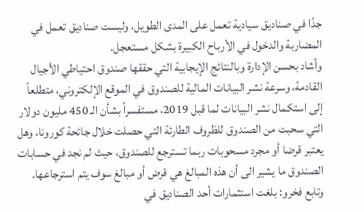جدًا في صناديق سيادية تعمل على المدى الطويل، وليست صناديق تعمل في المضاربة والدخول في الأرباح الكبيرة بشكل مستعجل.
وأشاد بحسن الإدارة وبالنتائج الإيجابية التي حققها صندوق احتياطي الأجيال القادمة، وسرعة نشر البيانات المالية للصندوق في الموقع الإلكتروني، متطلعاً إلى استكمال نشر البيانات لما قبل 2019، مستفسراً بشأن الـ 450 مليون دولار التي سحبت من الصندوق للظروف الطارئة التي حصلت خلال جائحة كورونا، وهل يعتبر قرضا أو مجرد مسحوبات ربما تسترجع للصندوق، حيث لم نجد في حسابات الصندوق ما يشير الى أن هذه المبالغ هي قرض أو مبالغ سوف يتم استرجاعها.
وتابع فخرو: بلغت استثمارات أحد الصناديق في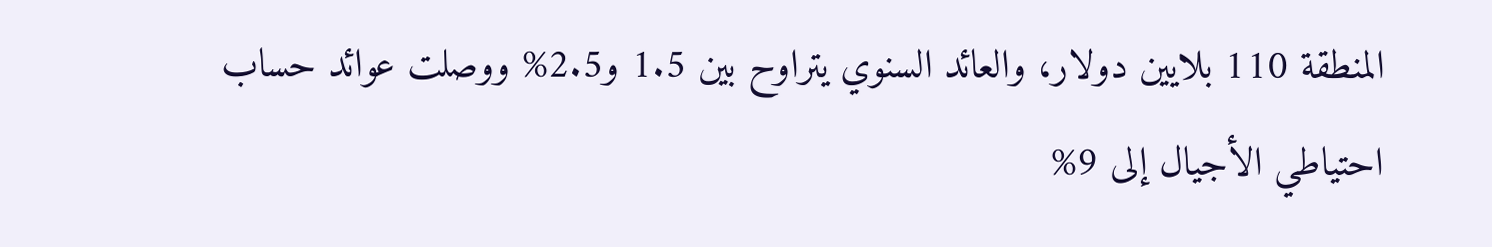المنطقة 110 بلايين دولار، والعائد السنوي يتراوح بين 1.5 و2.5% ووصلت عوائد حساب احتياطي الأجيال إلى 9%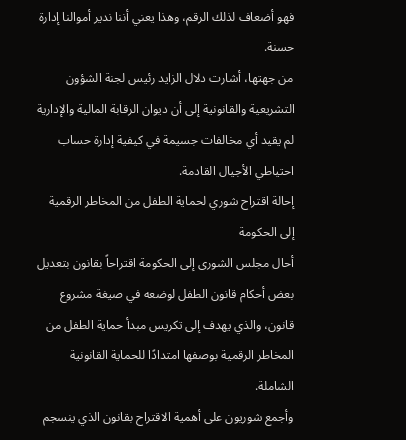فهو أضعاف لذلك الرقم، وهذا يعني أننا ندير أموالنا إدارة حسنة.
من جهتها، أشارت دلال الزايد رئيس لجنة الشؤون التشريعية والقانونية إلى أن ديوان الرقابة المالية والإدارية لم يقيد أي مخالفات جسيمة في كيفية إدارة حساب احتياطي الأجيال القادمة.
إحالة اقتراح شوري لحماية الطفل من المخاطر الرقمية إلى الحكومة
أحال مجلس الشورى إلى الحكومة اقتراحاً بقانون بتعديل بعض أحكام قانون الطفل لوضعه في صيغة مشروع قانون، والذي يهدف إلى تكريس مبدأ حماية الطفل من المخاطر الرقمية بوصفها امتدادًا للحماية القانونية الشاملة.
وأجمع شوريون على أهمية الاقتراح بقانون الذي ينسجم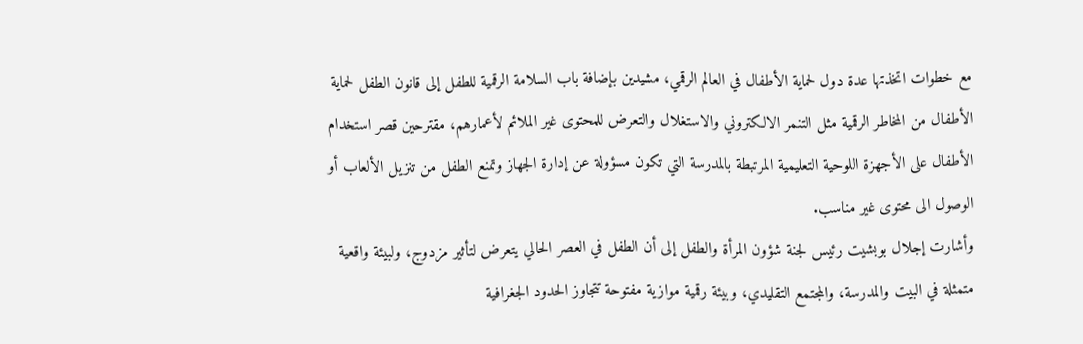مع خطوات اتخذتها عدة دول لحماية الأطفال في العالم الرقمي، مشيدين بإضافة باب السلامة الرقمية للطفل إلى قانون الطفل لحماية الأطفال من المخاطر الرقمية مثل التنمر الالكتروني والاستغلال والتعرض للمحتوى غير الملائم لأعمارهم، مقترحين قصر استخدام الأطفال على الأجهزة اللوحية التعليمية المرتبطة بالمدرسة التي تكون مسؤولة عن إدارة الجهاز وتمنع الطفل من تنزيل الألعاب أو الوصول الى محتوى غير مناسب.
وأشارت إجلال بوبشيت رئيس لجنة شؤون المرأة والطفل إلى أن الطفل في العصر الحالي يتعرض لتأثير مزدوج، ولبيئة واقعية متمثلة في البيت والمدرسة، والمجتمع التقليدي، وبيئة رقمية موازية مفتوحة تتجاوز الحدود الجغرافية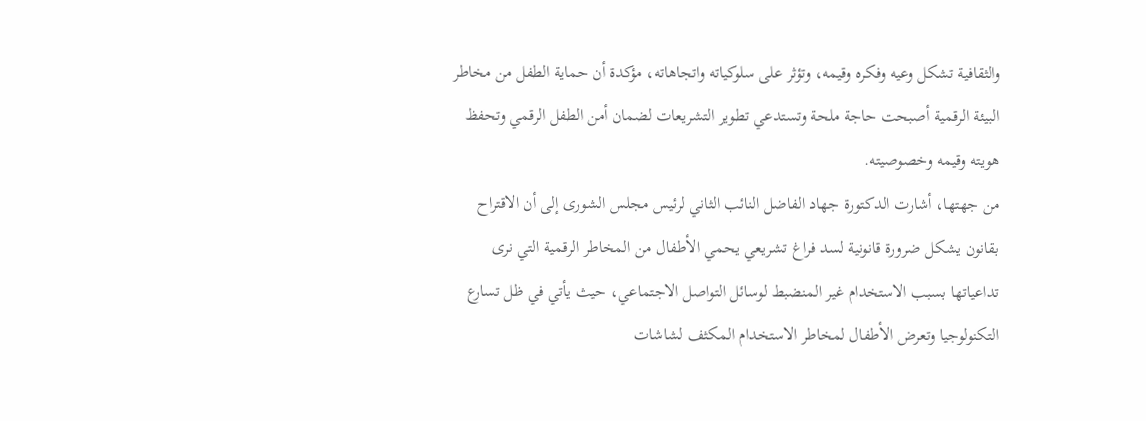والثقافية تشكل وعيه وفكره وقيمه، وتؤثر على سلوكياته واتجاهاته، مؤكدة أن حماية الطفل من مخاطر البيئة الرقمية أصبحت حاجة ملحة وتستدعي تطوير التشريعات لضمان أمن الطفل الرقمي وتحفظ هويته وقيمه وخصوصيته.
من جهتها، أشارت الدكتورة جهاد الفاضل النائب الثاني لرئيس مجلس الشورى إلى أن الاقتراح بقانون يشكل ضرورة قانونية لسد فراغ تشريعي يحمي الأطفال من المخاطر الرقمية التي نرى تداعياتها بسبب الاستخدام غير المنضبط لوسائل التواصل الاجتماعي، حيث يأتي في ظل تسارع التكنولوجيا وتعرض الأطفال لمخاطر الاستخدام المكثف لشاشات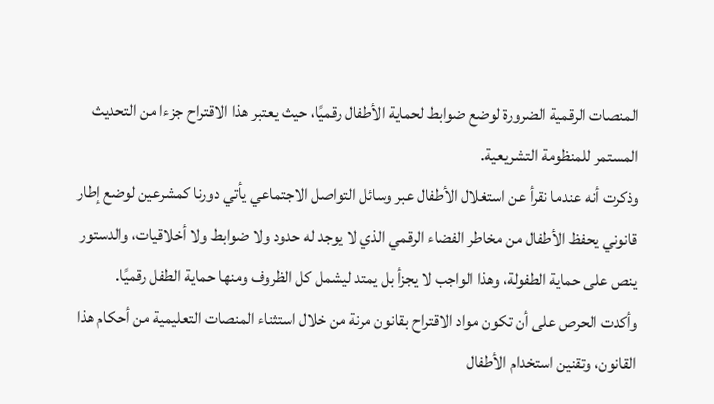المنصات الرقمية الضرورة لوضع ضوابط لحماية الأطفال رقميًا، حيث يعتبر هذا الاقتراح جزءا من التحديث المستمر للمنظومة التشريعية.
وذكرت أنه عندما نقرأ عن استغلال الأطفال عبر وسائل التواصل الاجتماعي يأتي دورنا كمشرعين لوضع إطار قانوني يحفظ الأطفال من مخاطر الفضاء الرقمي الذي لا يوجد له حدود ولا ضوابط ولا أخلاقيات، والدستور ينص على حماية الطفولة، وهذا الواجب لا يجزأ بل يمتد ليشمل كل الظروف ومنها حماية الطفل رقميًا.
وأكدت الحرص على أن تكون مواد الاقتراح بقانون مرنة من خلال استثناء المنصات التعليمية من أحكام هذا القانون، وتقنين استخدام الأطفال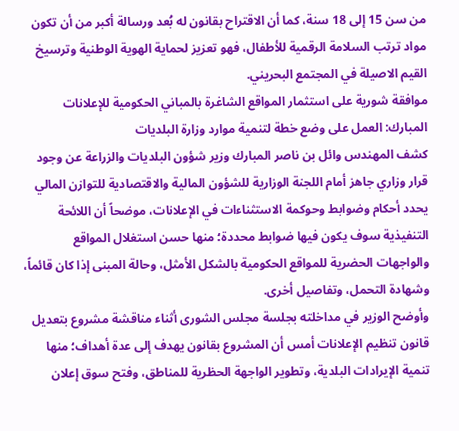من سن 15 إلى 18 سنة، كما أن الاقتراح بقانون له بُعد ورسالة أكبر من أن تكون مواد ترتب السلامة الرقمية للأطفال، فهو تعزيز لحماية الهوية الوطنية وترسيخ القيم الاصيلة في المجتمع البحريني.
موافقة شورية على استثمار المواقع الشاغرة بالمباني الحكومية للإعلانات
المبارك: العمل على وضع خطة لتنمية موارد وزارة البلديات
كشف المهندس وائل بن ناصر المبارك وزير شؤون البلديات والزراعة عن وجود قرار وزاري جاهز أمام اللجنة الوزارية للشؤون المالية والاقتصادية للتوازن المالي يحدد أحكام وضوابط وحوكمة الاستثناءات في الإعلانات، موضحاً أن اللائحة التنفيذية سوف يكون فيها ضوابط محددة؛ منها حسن استغلال المواقع والواجهات الحضرية للمواقع الحكومية بالشكل الأمثل، وحالة المبنى إذا كان قائماً، وشهادة التحمل، وتفاصيل أخرى.
وأوضح الوزير في مداخلته بجلسة مجلس الشورى أثناء مناقشة مشروع بتعديل قانون تنظيم الإعلانات أمس أن المشروع بقانون يهدف إلى عدة أهداف؛ منها تنمية الإيرادات البلدية، وتطوير الواجهة الحظرية للمناطق، وفتح سوق إعلان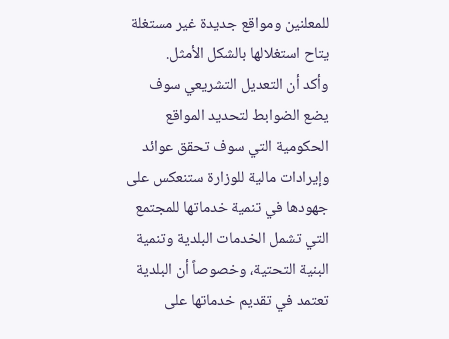للمعلنين ومواقع جديدة غير مستغلة يتاح استغلالها بالشكل الأمثل.
وأكد أن التعديل التشريعي سوف يضع الضوابط لتحديد المواقع الحكومية التي سوف تحقق عوائد وإيرادات مالية للوزارة ستنعكس على جهودها في تنمية خدماتها للمجتمع التي تشمل الخدمات البلدية وتنمية البنية التحتية، وخصوصاً أن البلدية تعتمد في تقديم خدماتها على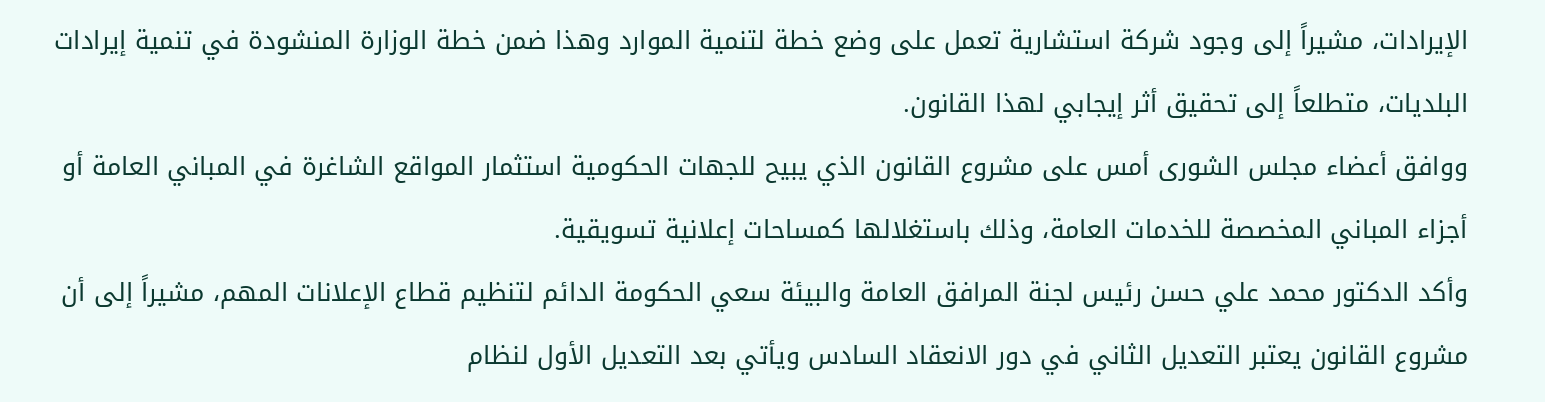الإيرادات، مشيراً إلى وجود شركة استشارية تعمل على وضع خطة لتنمية الموارد وهذا ضمن خطة الوزارة المنشودة في تنمية إيرادات البلديات، متطلعاً إلى تحقيق أثر إيجابي لهذا القانون.
ووافق أعضاء مجلس الشورى أمس على مشروع القانون الذي يبيح للجهات الحكومية استثمار المواقع الشاغرة في المباني العامة أو أجزاء المباني المخصصة للخدمات العامة، وذلك باستغلالها كمساحات إعلانية تسويقية.
وأكد الدكتور محمد علي حسن رئيس لجنة المرافق العامة والبيئة سعي الحكومة الدائم لتنظيم قطاع الإعلانات المهم، مشيراً إلى أن مشروع القانون يعتبر التعديل الثاني في دور الانعقاد السادس ويأتي بعد التعديل الأول لنظام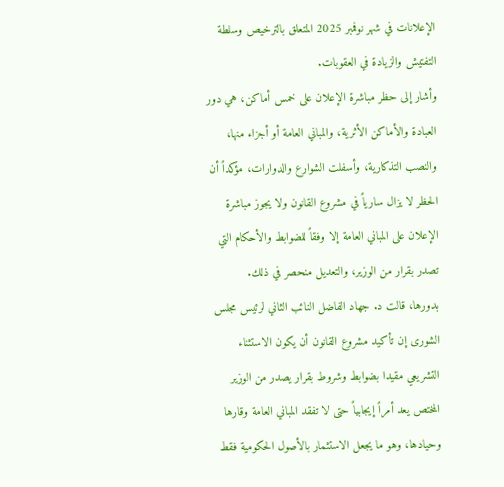الإعلانات في شهر نوفمبر 2025 المتعلق بالترخيص وسلطة التفتيش والزيادة في العقوبات.
وأشار إلى حظر مباشرة الإعلان على خمس أماكن، هي دور العبادة والأماكن الأثرية، والمباني العامة أو أجزاء منها، والنصب التذكارية، وأسفلت الشوارع والدوارات، مؤكداً أن الحظر لا يزال سارياً في مشروع القانون ولا يجوز مباشرة الإعلان على المباني العامة إلا وفقاً للضوابط والأحكام التي تصدر بقرار من الوزير، والتعديل منحصر في ذلك.
بدورها، قالت د. جهاد الفاضل النائب الثاني لرئيس مجلس الشورى إن تأكيد مشروع القانون أن يكون الاستثناء التشريعي مقيدا بضوابط وشروط بقرار يصدر من الوزير المختص يعد أمراً إيجابياً حتى لا تفقد المباني العامة وقارها وحيادها، وهو ما يجعل الاستثمار بالأصول الحكومية فقط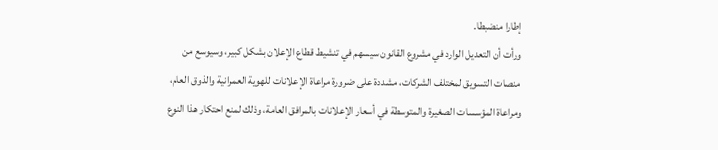إطارا منضبطا.
ورأت أن التعديل الوارد في مشروع القانون سيسهم في تنشيط قطاع الإعلان بشكل كبير، وسيوسع من منصات التسويق لمختلف الشركات، مشددة على ضرورة مراعاة الإعلانات للهوية العمرانية والذوق العام، ومراعاة المؤسسات الصغيرة والمتوسطة في أسعار الإعلانات بالمرافق العامة، وذلك لمنع احتكار هذا النوع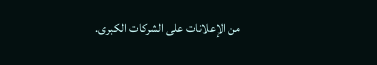من الإعلانات على الشركات الكبرى.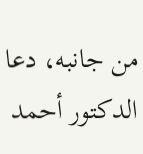من جانبه، دعا الدكتور أحمد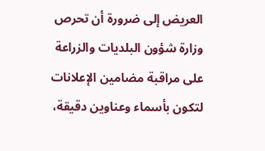العريض إلى ضرورة أن تحرص وزارة شؤون البلديات والزراعة على مراقبة مضامين الإعلانات لتكون بأسماء وعناوين دقيقة،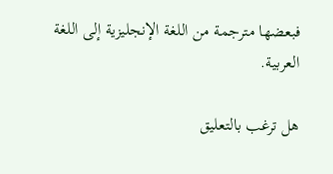فبعضها مترجمة من اللغة الإنجليزية إلى اللغة العربية.

هل ترغب بالتعليق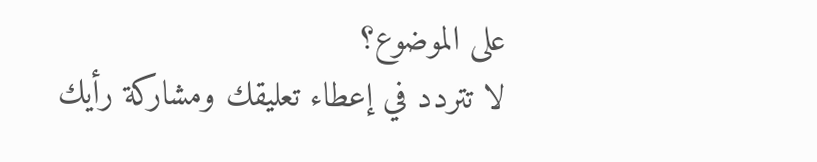على الموضوع؟
لا تتردد في إعطاء تعليقك ومشاركة رأيك